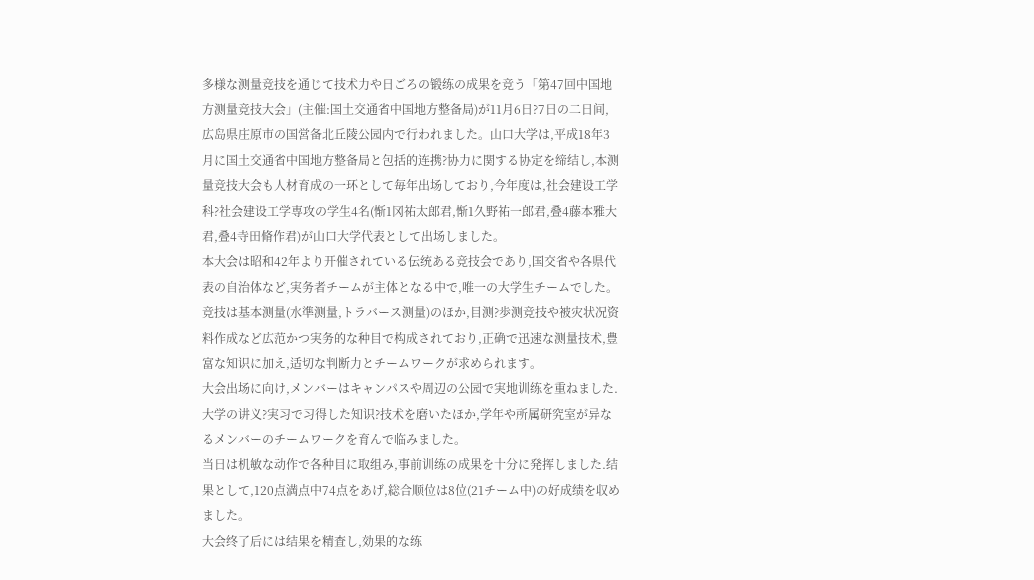多様な测量竞技を通じて技术力や日ごろの锻练の成果を竞う「第47回中国地方测量竞技大会」(主催:国土交通省中国地方整备局)が11月6日?7日の二日间,広岛県庄原市の国営备北丘陵公园内で行われました。山口大学は,平成18年3月に国土交通省中国地方整备局と包括的连携?协力に関する协定を缔结し,本测量竞技大会も人材育成の一环として毎年出场しており,今年度は,社会建设工学科?社会建设工学専攻の学生4名(惭1冈祐太郎君,惭1久野祐一郎君,叠4藤本雅大君,叠4寺田脩作君)が山口大学代表として出场しました。
本大会は昭和42年より开催されている伝统ある竞技会であり,国交省や各県代表の自治体など,実务者チームが主体となる中で,唯一の大学生チームでした。
竞技は基本测量(水準测量,トラバース测量)のほか,目测?歩测竞技や被灾状况资料作成など広范かつ実务的な种目で构成されており,正确で迅速な测量技术,豊富な知识に加え,适切な判断力とチームワークが求められます。
大会出场に向け,メンバーはキャンパスや周辺の公园で実地训练を重ねました.大学の讲义?実习で习得した知识?技术を磨いたほか,学年や所属研究室が异なるメンバーのチームワークを育んで临みました。
当日は机敏な动作で各种目に取组み,事前训练の成果を十分に発挥しました.结果として,120点満点中74点をあげ,総合顺位は8位(21チーム中)の好成绩を収めました。
大会终了后には结果を精査し,効果的な练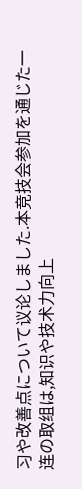习や改善点について议论しました.本竞技会参加を通じた一连の取组は,知识や技术力向上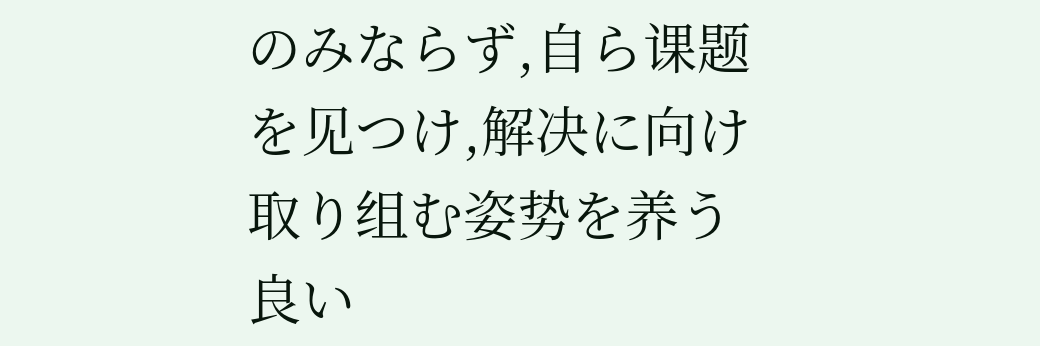のみならず,自ら课题を见つけ,解决に向け取り组む姿势を养う良い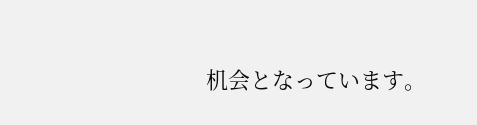机会となっています。